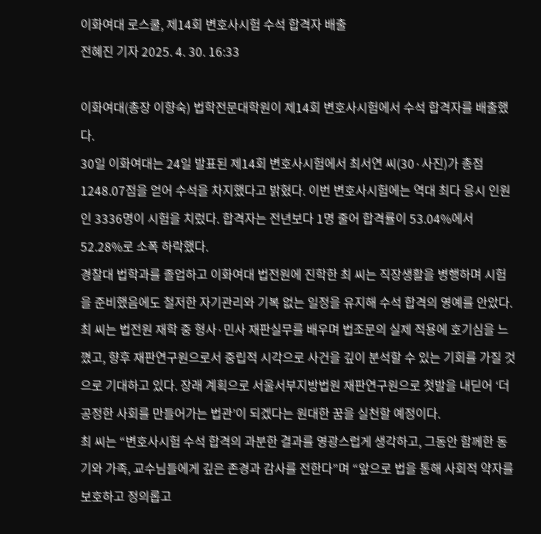이화여대 로스쿨, 제14회 변호사시험 수석 합격자 배출
전혜진 기자 2025. 4. 30. 16:33

이화여대(총장 이향숙) 법학전문대학원이 제14회 변호사시험에서 수석 합격자를 배출했다.
30일 이화여대는 24일 발표된 제14회 변호사시험에서 최서연 씨(30·사진)가 총점 1248.07점을 얻어 수석을 차지했다고 밝혔다. 이번 변호사시험에는 역대 최다 응시 인원인 3336명이 시험을 치렀다. 합격자는 전년보다 1명 줄어 합격률이 53.04%에서 52.28%로 소폭 하락했다.
경찰대 법학과를 졸업하고 이화여대 법전원에 진학한 최 씨는 직장생활을 병행하며 시험을 준비했음에도 철저한 자기관리와 기복 없는 일정을 유지해 수석 합격의 영예를 안았다.
최 씨는 법전원 재학 중 형사·민사 재판실무를 배우며 법조문의 실제 적용에 호기심을 느꼈고, 향후 재판연구원으로서 중립적 시각으로 사건을 깊이 분석할 수 있는 기회를 가질 것으로 기대하고 있다. 장래 계획으로 서울서부지방법원 재판연구원으로 첫발을 내딛어 ‘더 공정한 사회를 만들어가는 법관’이 되겠다는 원대한 꿈을 실천할 예정이다.
최 씨는 “변호사시험 수석 합격의 과분한 결과를 영광스럽게 생각하고, 그동안 함께한 동기와 가족, 교수님들에게 깊은 존경과 감사를 전한다”며 “앞으로 법을 통해 사회적 약자를 보호하고 정의롭고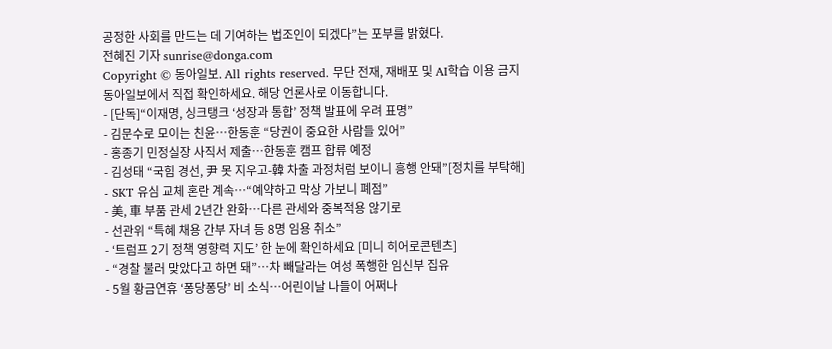공정한 사회를 만드는 데 기여하는 법조인이 되겠다”는 포부를 밝혔다.
전혜진 기자 sunrise@donga.com
Copyright © 동아일보. All rights reserved. 무단 전재, 재배포 및 AI학습 이용 금지
동아일보에서 직접 확인하세요. 해당 언론사로 이동합니다.
- [단독]“이재명, 싱크탱크 ‘성장과 통합’ 정책 발표에 우려 표명”
- 김문수로 모이는 친윤…한동훈 “당권이 중요한 사람들 있어”
- 홍종기 민정실장 사직서 제출…한동훈 캠프 합류 예정
- 김성태 “국힘 경선, 尹 못 지우고-韓 차출 과정처럼 보이니 흥행 안돼”[정치를 부탁해]
- SKT 유심 교체 혼란 계속…“예약하고 막상 가보니 폐점”
- 美, 車 부품 관세 2년간 완화…다른 관세와 중복적용 않기로
- 선관위 “특혜 채용 간부 자녀 등 8명 임용 취소”
- ‘트럼프 2기 정책 영향력 지도’ 한 눈에 확인하세요 [미니 히어로콘텐츠]
- “경찰 불러 맞았다고 하면 돼”…차 빼달라는 여성 폭행한 임신부 집유
- 5월 황금연휴 ‘퐁당퐁당’ 비 소식…어린이날 나들이 어쩌나